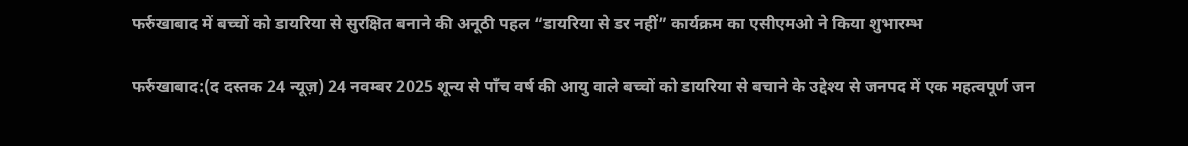फर्रुखाबाद में बच्चों को डायरिया से सुरक्षित बनाने की अनूठी पहल “डायरिया से डर नहीं” कार्यक्रम का एसीएमओ ने किया शुभारम्भ

फर्रुखाबाद:(द दस्तक 24 न्यूज़) 24 नवम्बर 2025 शून्य से पाँच वर्ष की आयु वाले बच्चों को डायरिया से बचाने के उद्देश्य से जनपद में एक महत्वपूर्ण जन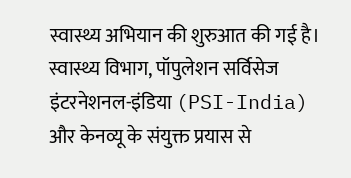स्वास्थ्य अभियान की शुरुआत की गई है। स्वास्थ्य विभाग, पॉपुलेशन सर्विसेज इंटरनेशनल-इंडिया (PSI-India) और केनव्यू के संयुक्त प्रयास से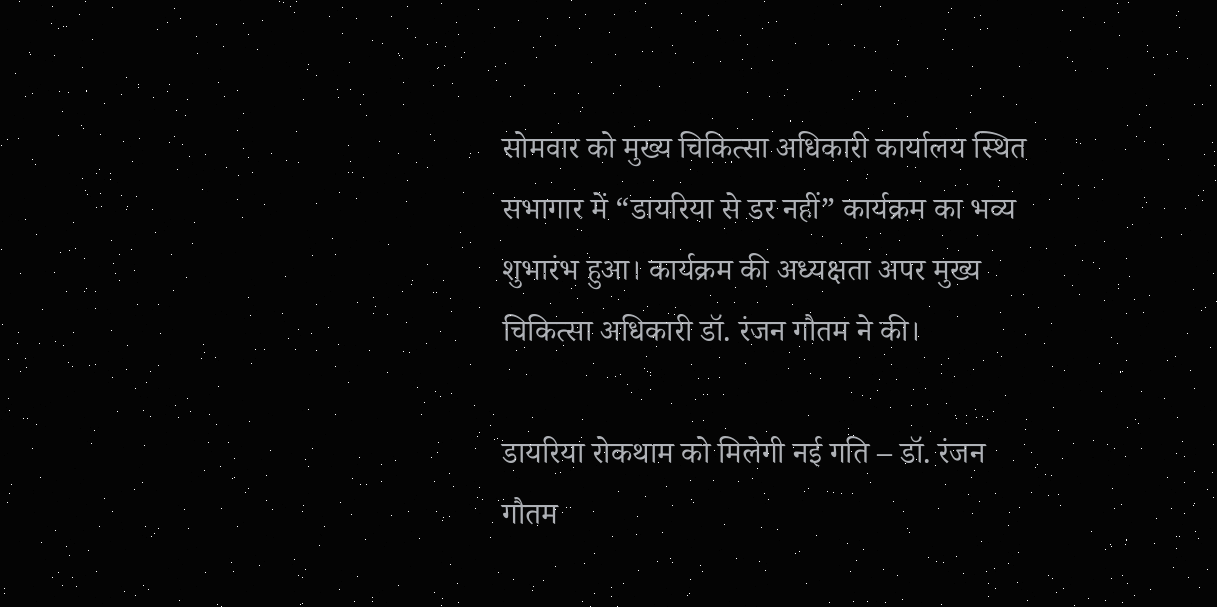सोमवार को मुख्य चिकित्सा अधिकारी कार्यालय स्थित सभागार में “डायरिया से डर नहीं” कार्यक्रम का भव्य शुभारंभ हुआ। कार्यक्रम की अध्यक्षता अपर मुख्य चिकित्सा अधिकारी डॉ. रंजन गौतम ने की।

डायरिया रोकथाम को मिलेगी नई गति – डॉ. रंजन गौतम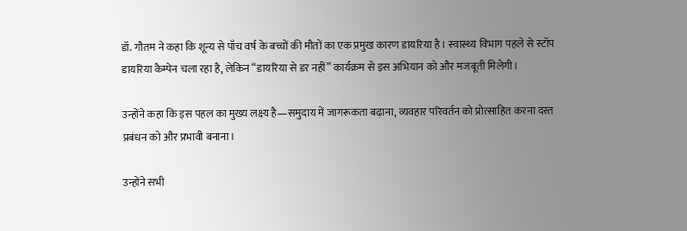डॉ. गौतम ने कहा कि शून्य से पाँच वर्ष के बच्चों की मौतों का एक प्रमुख कारण डायरिया है। स्वास्थ्य विभाग पहले से स्टॉप डायरिया कैम्पेन चला रहा है, लेकिन “डायरिया से डर नहीं” कार्यक्रम से इस अभियान को और मजबूती मिलेगी।

उन्होंने कहा कि इस पहल का मुख्य लक्ष्य है—समुदाय में जागरूकता बढ़ाना, व्यवहार परिवर्तन को प्रोत्साहित करना दस्त प्रबंधन को और प्रभावी बनाना।

उन्होंने सभी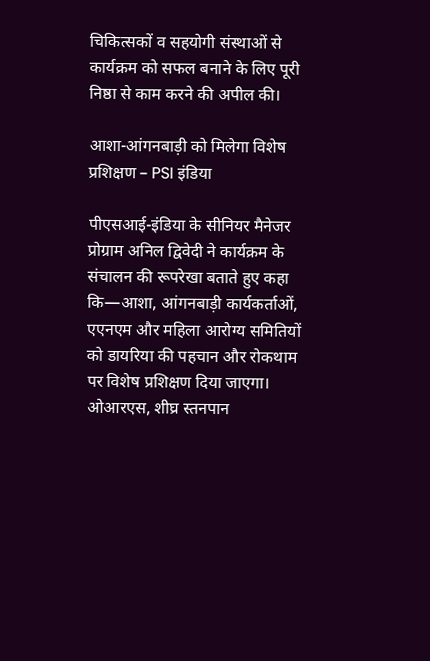चिकित्सकों व सहयोगी संस्थाओं से कार्यक्रम को सफल बनाने के लिए पूरी निष्ठा से काम करने की अपील की।

आशा-आंगनबाड़ी को मिलेगा विशेष प्रशिक्षण – PSI इंडिया

पीएसआई-इंडिया के सीनियर मैनेजर प्रोग्राम अनिल द्विवेदी ने कार्यक्रम के संचालन की रूपरेखा बताते हुए कहा कि—आशा, आंगनबाड़ी कार्यकर्ताओं, एएनएम और महिला आरोग्य समितियों को डायरिया की पहचान और रोकथाम पर विशेष प्रशिक्षण दिया जाएगा। ओआरएस, शीघ्र स्तनपान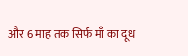और 6 माह तक सिर्फ माँ का दूध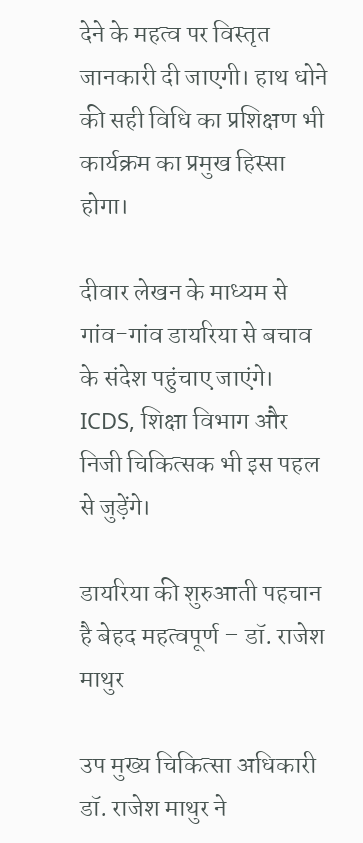देने के महत्व पर विस्तृत जानकारी दी जाएगी। हाथ धोने की सही विधि का प्रशिक्षण भी कार्यक्रम का प्रमुख हिस्सा होगा।

दीवार लेखन के माध्यम से गांव-गांव डायरिया से बचाव के संदेश पहुंचाए जाएंगे। ICDS, शिक्षा विभाग और निजी चिकित्सक भी इस पहल से जुड़ेंगे।

डायरिया की शुरुआती पहचान है बेहद महत्वपूर्ण – डॉ. राजेश माथुर

उप मुख्य चिकित्सा अधिकारी डॉ. राजेश माथुर ने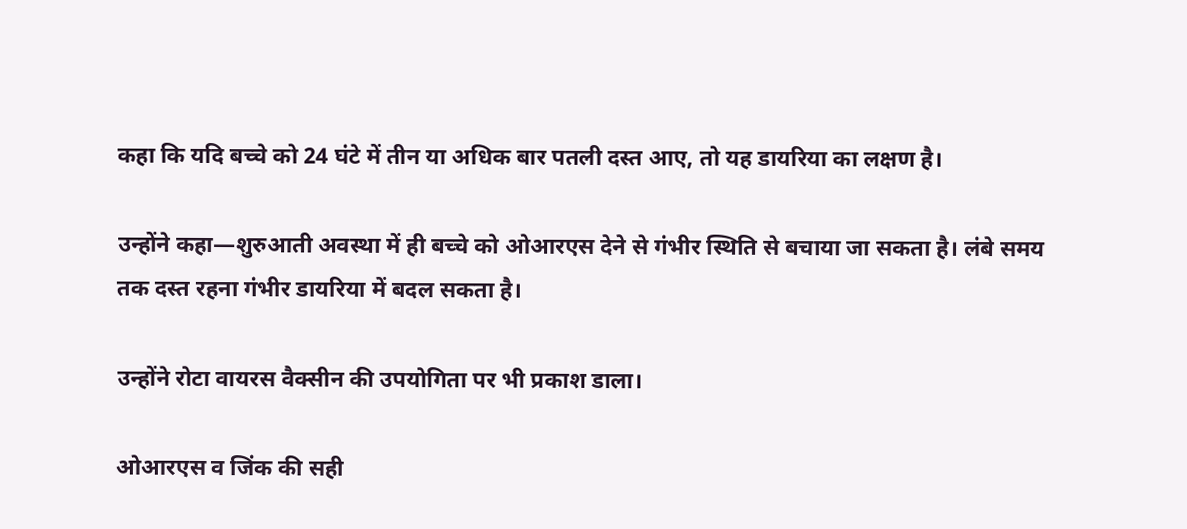कहा कि यदि बच्चे को 24 घंटे में तीन या अधिक बार पतली दस्त आए, तो यह डायरिया का लक्षण है।

उन्होंने कहा—शुरुआती अवस्था में ही बच्चे को ओआरएस देने से गंभीर स्थिति से बचाया जा सकता है। लंबे समय तक दस्त रहना गंभीर डायरिया में बदल सकता है।

उन्होंने रोटा वायरस वैक्सीन की उपयोगिता पर भी प्रकाश डाला।

ओआरएस व जिंक की सही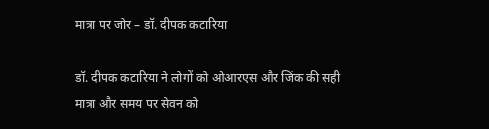मात्रा पर जोर – डॉ. दीपक कटारिया

डॉ. दीपक कटारिया ने लोगों को ओआरएस और जिंक की सही मात्रा और समय पर सेवन को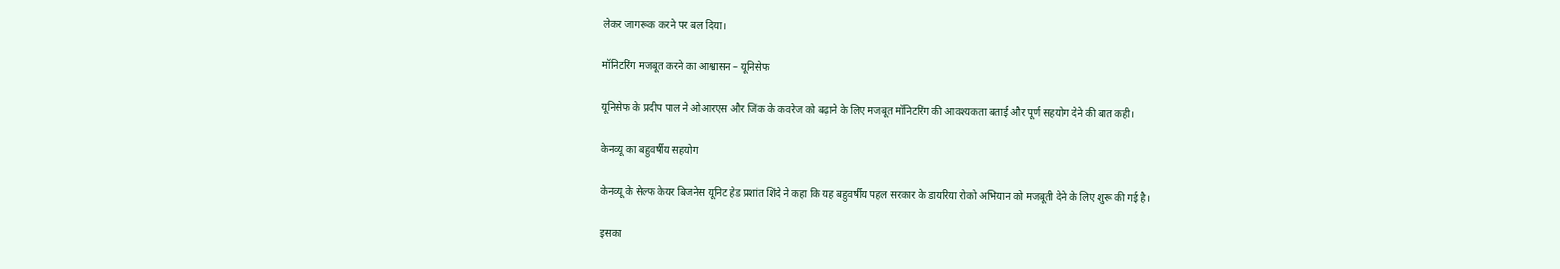लेकर जागरूक करने पर बल दिया।

मॉनिटरिंग मजबूत करने का आश्वासन – यूनिसेफ

यूनिसेफ के प्रदीप पाल ने ओआरएस और जिंक के कवरेज को बढ़ाने के लिए मजबूत मॉनिटरिंग की आवश्यकता बताई और पूर्ण सहयोग देने की बात कही।

केनव्यू का बहुवर्षीय सहयोग

केनव्यू के सेल्फ केयर बिजनेस यूनिट हेड प्रशांत शिंदे ने कहा कि यह बहुवर्षीय पहल सरकार के डायरिया रोको अभियान को मजबूती देने के लिए शुरू की गई है।

इसका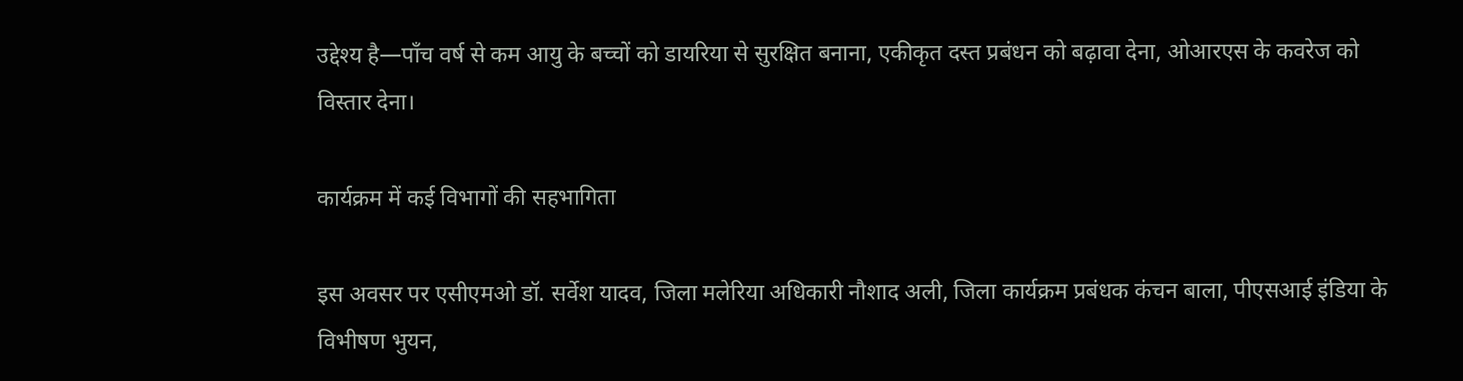उद्देश्य है—पाँच वर्ष से कम आयु के बच्चों को डायरिया से सुरक्षित बनाना, एकीकृत दस्त प्रबंधन को बढ़ावा देना, ओआरएस के कवरेज को विस्तार देना।

कार्यक्रम में कई विभागों की सहभागिता

इस अवसर पर एसीएमओ डॉ. सर्वेश यादव, जिला मलेरिया अधिकारी नौशाद अली, जिला कार्यक्रम प्रबंधक कंचन बाला, पीएसआई इंडिया के विभीषण भुयन,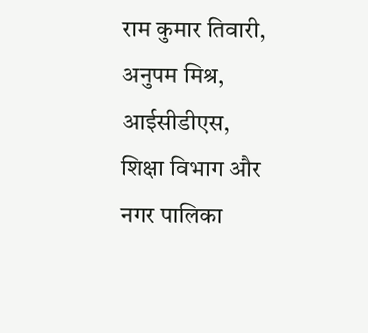राम कुमार तिवारी, अनुपम मिश्र, आईसीडीएस, शिक्षा विभाग और नगर पालिका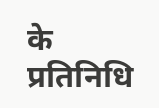के प्रतिनिधि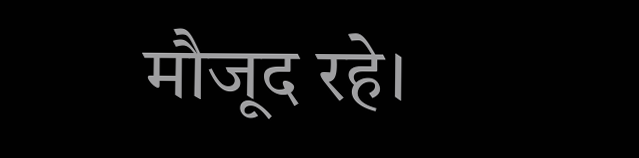मौजूद रहे।